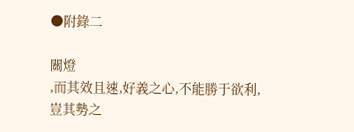●附錄二

關燈
,而其效且速,好義之心,不能勝于欲利,豈其勢之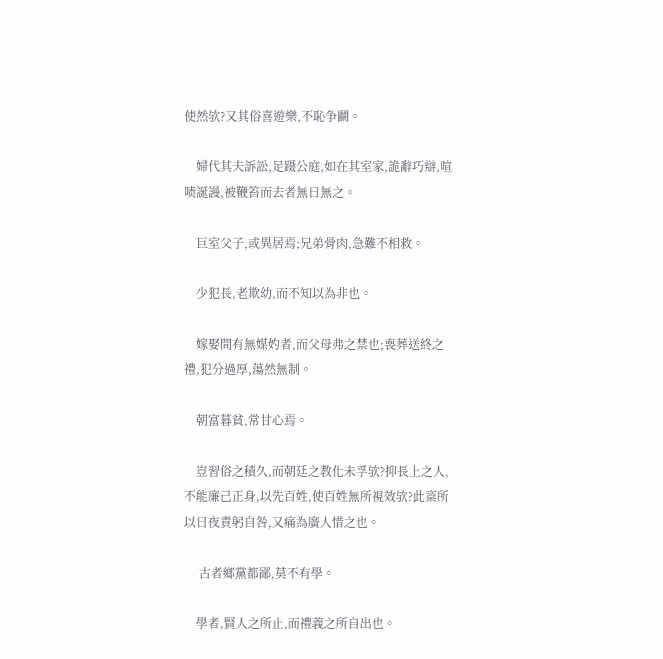使然欤?又其俗喜遊樂,不恥争鬬。

    婦代其夫訴訟,足蹑公庭,如在其室家,詭辭巧辯,喧啧誕謾,被鞭笞而去者無日無之。

    巨室父子,或異居焉;兄弟骨肉,急難不相救。

    少犯長,老欺幼,而不知以為非也。

    嫁娶間有無媒妁者,而父母弗之禁也;喪葬送終之禮,犯分過厚,蕩然無制。

    朝富暮貧,常甘心焉。

    豈習俗之積久,而朝廷之教化未孚欤?抑長上之人,不能廉己正身,以先百姓,使百姓無所視效欤?此楶所以日夜責躬自咎,又痛為廣人惜之也。

     古者鄉黨都鄙,莫不有學。

    學者,賢人之所止,而禮義之所自出也。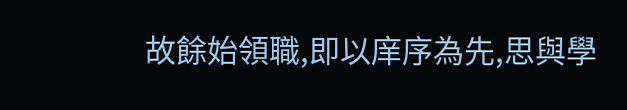故餘始領職,即以庠序為先,思與學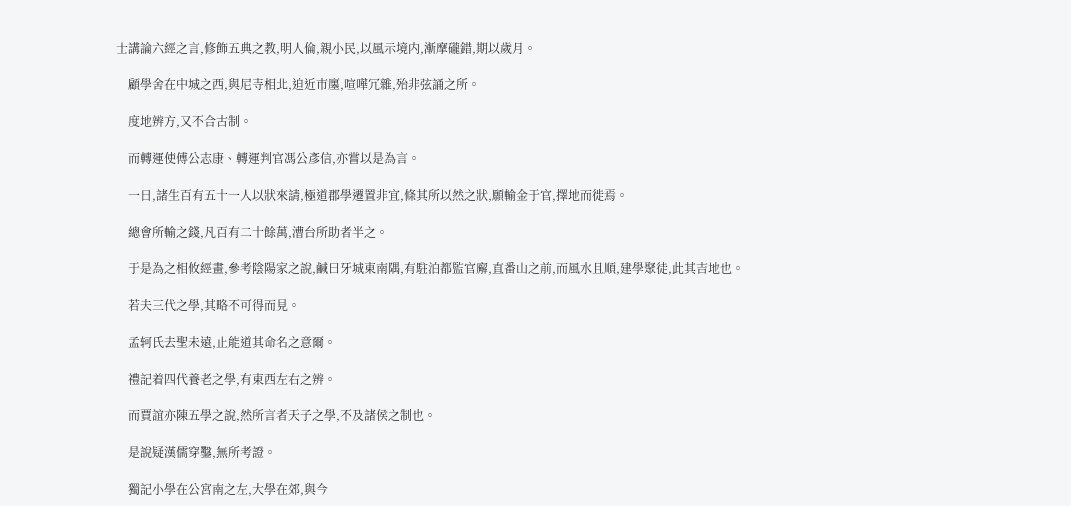士講論六經之言,修飾五典之教,明人倫,親小民,以風示境内,漸摩礲錯,期以歲月。

    顧學舍在中城之西,與尼寺相北,迫近巿廛,喧嘩冗雜,殆非弦誦之所。

    度地辨方,又不合古制。

    而轉運使傅公志康、轉運判官馮公彥信,亦嘗以是為言。

    一日,諸生百有五十一人以狀來請,極道郡學遷置非宜,條其所以然之狀,願輸金于官,擇地而徙焉。

    總會所輸之錢,凡百有二十餘萬,漕台所助者半之。

    于是為之相攸經畫,參考陰陽家之說,鹹曰牙城東南隅,有駐泊都監官廨,直番山之前,而風水且順,建學聚徒,此其吉地也。

    若夫三代之學,其略不可得而見。

    孟轲氏去聖未遠,止能道其命名之意爾。

    禮記着四代養老之學,有東西左右之辨。

    而賈誼亦陳五學之說,然所言者天子之學,不及諸侯之制也。

    是說疑漢儒穿鑿,無所考證。

    獨記小學在公宮南之左,大學在郊,與今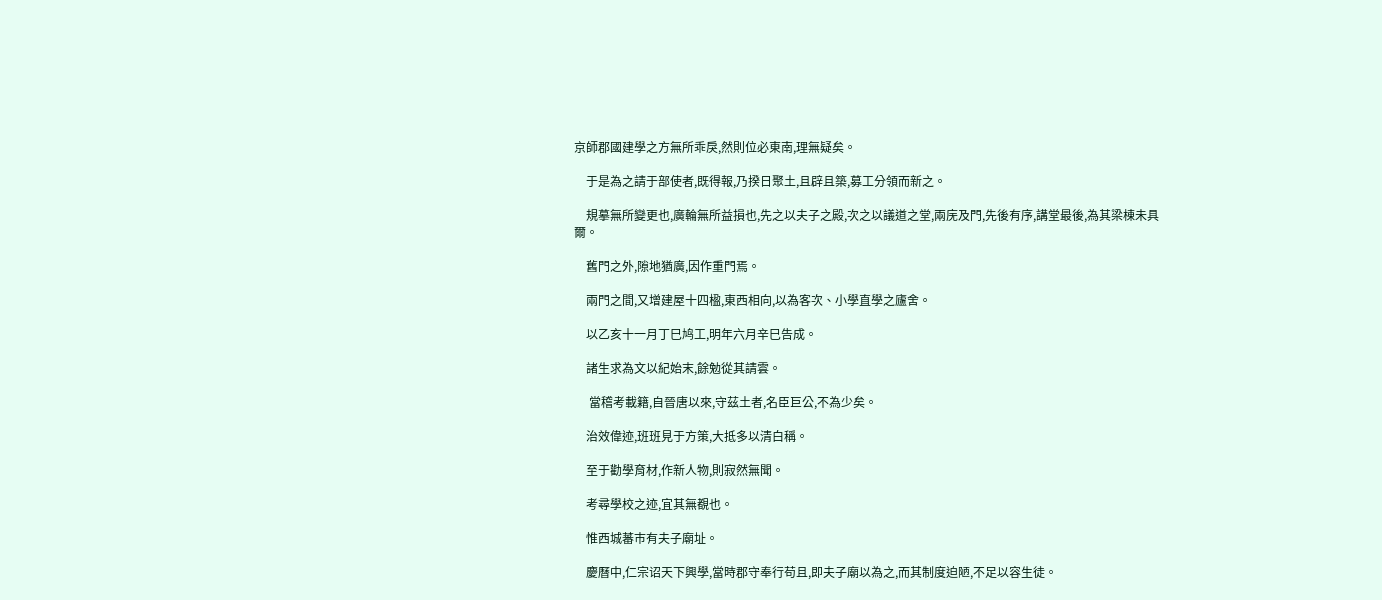京師郡國建學之方無所乖戾,然則位必東南,理無疑矣。

    于是為之請于部使者,既得報,乃揆日聚土,且辟且築,募工分領而新之。

    規摹無所變更也,廣輪無所益損也,先之以夫子之殿,次之以議道之堂,兩庑及門,先後有序,講堂最後,為其梁棟未具爾。

    舊門之外,隙地猶廣,因作重門焉。

    兩門之間,又增建屋十四楹,東西相向,以為客次、小學直學之廬舍。

    以乙亥十一月丁巳鸠工,明年六月辛巳告成。

    諸生求為文以紀始末,餘勉從其請雲。

     當稽考載籍,自晉唐以來,守茲土者,名臣巨公,不為少矣。

    治效偉迹,班班見于方策,大抵多以清白稱。

    至于勸學育材,作新人物,則寂然無聞。

    考尋學校之迹,宜其無覩也。

    惟西城蕃巿有夫子廟址。

    慶曆中,仁宗诏天下興學,當時郡守奉行苟且,即夫子廟以為之,而其制度迫陋,不足以容生徒。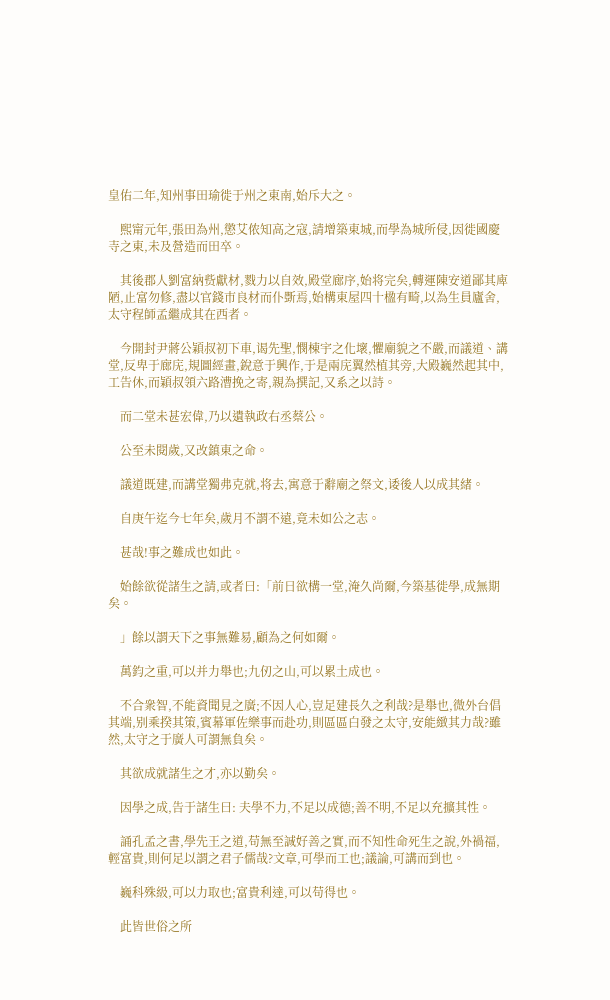皇佑二年,知州事田瑜徙于州之東南,始斥大之。

    熙甯元年,張田為州,懲艾侬知高之寇,請增築東城,而學為城所侵,因徙國慶寺之東,未及營造而田卒。

    其後郡人劉富納赀獻材,戮力以自效,殿堂廊序,始将完矣,轉運陳安道鄙其庳陋,止富勿修,盡以官錢巿良材而仆斲焉,始構東屋四十楹有畸,以為生員廬舍,太守程師孟繼成其在西者。

    今開封尹蔣公穎叔初下車,谒先聖,憫棟宇之化壞,懼廟貌之不嚴,而議道、講堂,反卑于廊庑,規圖經畫,銳意于興作,于是兩庑翼然植其旁,大殿巍然起其中,工告休,而穎叔領六路漕挽之寄,親為撰記,又系之以詩。

    而二堂未甚宏偉,乃以遺執政右丞蔡公。

    公至未閱歲,又改鎮東之命。

    議道既建,而講堂獨弗克就,将去,寓意于辭廟之祭文,诿後人以成其緒。

    自庚午迄今七年矣,歲月不謂不遠,竟未如公之志。

    甚哉!事之難成也如此。

    始餘欲從諸生之請,或者曰:「前日欲構一堂,淹久尚爾,今築基徙學,成無期矣。

    」餘以謂天下之事無難易,顧為之何如爾。

    萬鈞之重,可以并力舉也;九仞之山,可以累土成也。

    不合衆智,不能資聞見之廣;不因人心,豈足建長久之利哉?是舉也,微外台倡其端,别乘揆其策,賓幕軍佐樂事而赴功,則區區白發之太守,安能緻其力哉?雖然,太守之于廣人可謂無負矣。

    其欲成就諸生之才,亦以勤矣。

    因學之成,告于諸生曰: 夫學不力,不足以成德;善不明,不足以充擴其性。

    誦孔孟之書,學先王之道,苟無至誠好善之實,而不知性命死生之說,外禍福,輕富貴,則何足以謂之君子儒哉?文章,可學而工也;議論,可講而到也。

    巍科殊級,可以力取也;富貴利達,可以苟得也。

    此皆世俗之所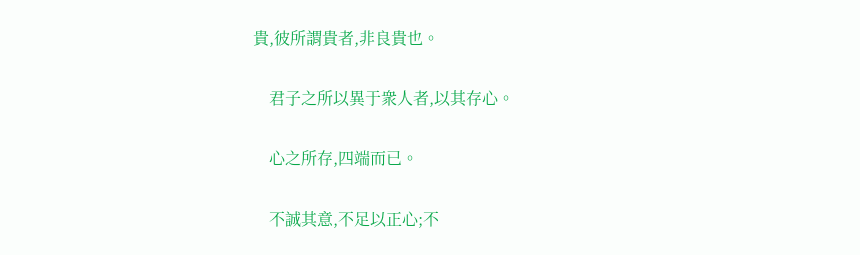貴,彼所謂貴者,非良貴也。

    君子之所以異于衆人者,以其存心。

    心之所存,四端而已。

    不誠其意,不足以正心;不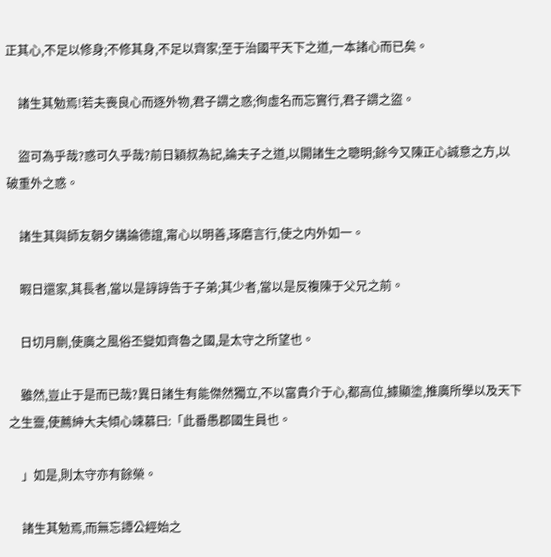正其心,不足以修身;不修其身,不足以齊家;至于治國平天下之道,一本諸心而已矣。

    諸生其勉焉!若夫喪良心而逐外物,君子謂之惑;徇虛名而忘實行,君子謂之盜。

    盜可為乎哉?惑可久乎哉?前日穎叔為記,論夫子之道,以開諸生之聰明;餘今又陳正心誠意之方,以破重外之惑。

    諸生其與師友朝夕講論德誼,甯心以明善,琢磨言行,使之内外如一。

    暇日還家,其長者,當以是諄諄告于子弟;其少者,當以是反複陳于父兄之前。

    日切月劘,使廣之風俗丕變如齊魯之國,是太守之所望也。

    雖然,豈止于是而已哉?異日諸生有能傑然獨立,不以富貴介于心,都高位,據顯塗,推廣所學以及天下之生靈,使薦紳大夫傾心竦慕曰:「此番愚郡國生員也。

    」如是,則太守亦有餘榮。

    諸生其勉焉,而無忘譚公經始之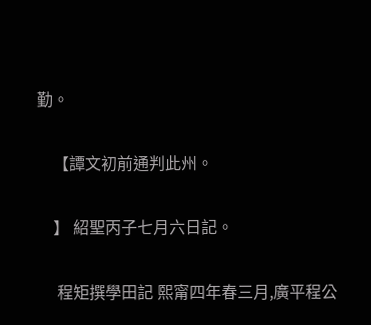勤。

    【譚文初前通判此州。

    】 紹聖丙子七月六日記。

     程矩撰學田記 熙甯四年春三月,廣平程公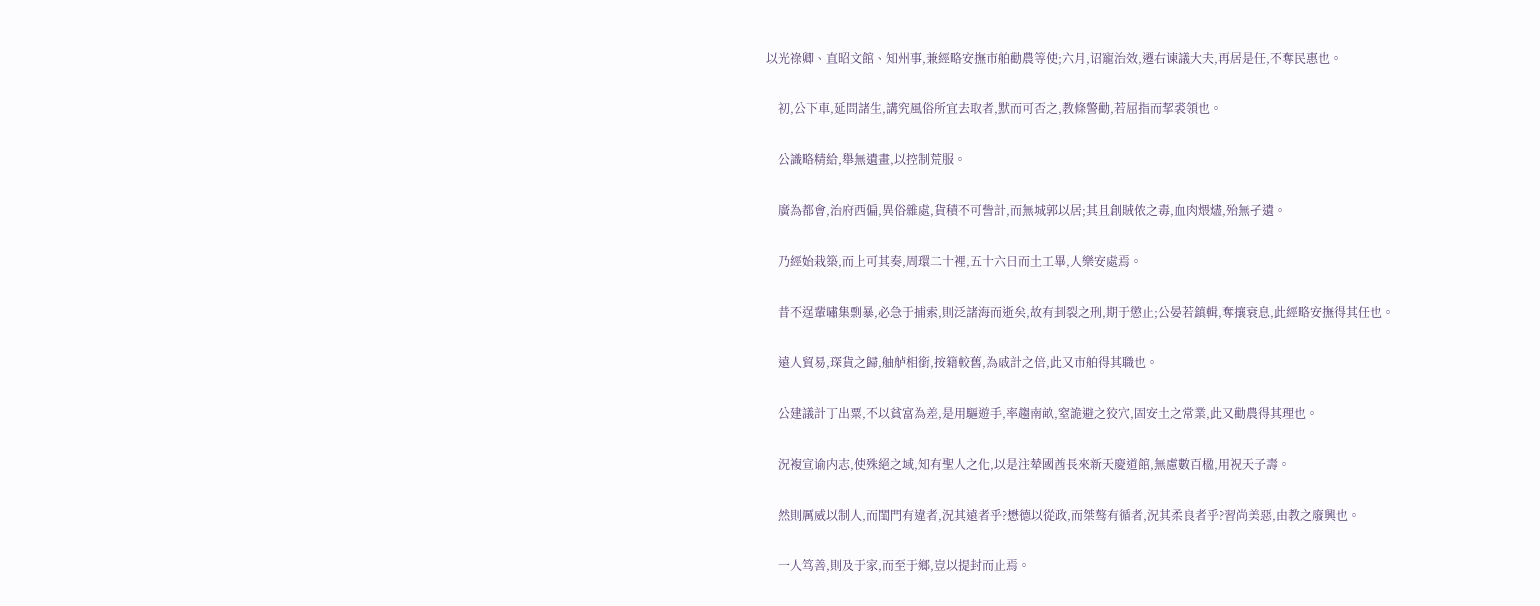以光祿卿、直昭文館、知州事,兼經略安撫巿舶勸農等使;六月,诏寵治效,遷右谏議大夫,再居是任,不奪民惠也。

    初,公下車,延問諸生,講究風俗所宜去取者,默而可否之,教條警勸,若屈指而挈裘領也。

    公識略精給,舉無遺畫,以控制荒服。

    廣為都會,治府西偏,異俗雜處,貨積不可訾計,而無城郭以居;其且創賊侬之毒,血肉煨燼,殆無孑遺。

    乃經始栽築,而上可其奏,周環二十裡,五十六日而土工畢,人樂安處焉。

    昔不逞輩嘯集剽暴,必急于捕索,則泛諸海而逝矣,故有刲裂之刑,期于懲止;公晏若鎮輯,奪攘衰息,此經略安撫得其任也。

    遠人貿易,琛貨之歸,舳舻相銜,按籍較舊,為戚計之倍,此又巿舶得其職也。

    公建議計丁出粟,不以貧富為差,是用驅遊手,率趨南畝,窒詭避之狡穴,固安土之常業,此又勸農得其理也。

    況複宣谕内志,使殊絕之域,知有聖人之化,以是注辇國酋長來新天慶道館,無慮數百楹,用祝天子壽。

    然則厲威以制人,而閨門有違者,況其遠者乎?懋德以從政,而桀骜有循者,況其柔良者乎?習尚美惡,由教之廢興也。

    一人笃善,則及于家,而至于鄉,豈以提封而止焉。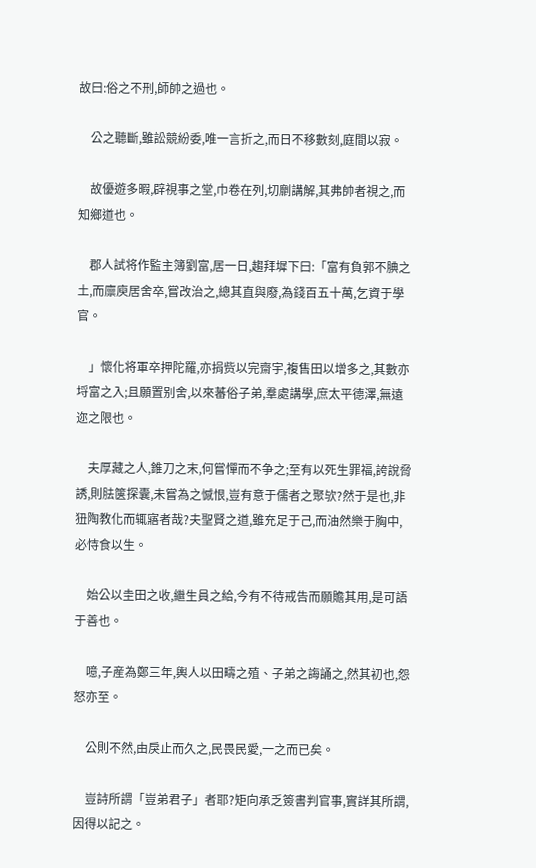故曰:俗之不刑,師帥之過也。

    公之聽斷,雖訟競紛委,唯一言折之,而日不移數刻,庭間以寂。

    故優遊多暇,辟視事之堂,巾卷在列,切劘講解,其弗帥者視之,而知鄉道也。

    郡人試将作監主簿劉富,居一日,趨拜墀下曰:「富有負郭不腆之土,而廪庾居舍卒,嘗改治之,總其直與廢,為錢百五十萬,乞資于學官。

    」懷化将軍卒押陀羅,亦捐赀以完齋宇,複售田以增多之,其數亦埒富之入;且願置别舍,以來蕃俗子弟,羣處講學,庶太平德澤,無遠迩之限也。

    夫厚藏之人,錐刀之末,何嘗憚而不争之;至有以死生罪福,誇說脅誘,則胠箧探囊,未嘗為之憾恨,豈有意于儒者之聚欤?然于是也,非狃陶教化而辄寤者哉?夫聖賢之道,雖充足于己,而油然樂于胸中,必恃食以生。

    始公以圭田之收,繼生員之給,今有不待戒告而願贍其用,是可語于善也。

    噫,子産為鄭三年,輿人以田疇之殖、子弟之誨誦之,然其初也,怨怒亦至。

    公則不然,由戾止而久之,民畏民愛,一之而已矣。

    豈詩所謂「豈弟君子」者耶?矩向承乏簽書判官事,實詳其所謂,因得以記之。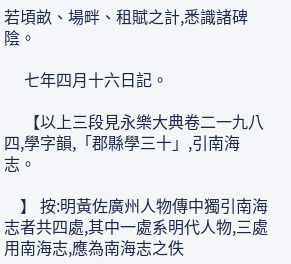若頃畝、場畔、租賦之計,悉識諸碑陰。

     七年四月十六日記。

     【以上三段見永樂大典卷二一九八四,學字韻,「郡縣學三十」,引南海志。

    】 按:明黃佐廣州人物傳中獨引南海志者共四處,其中一處系明代人物,三處用南海志,應為南海志之佚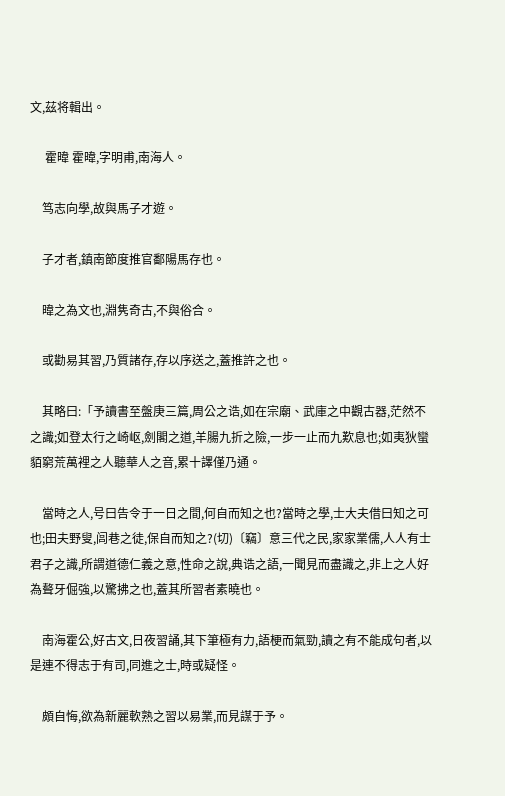文,茲将輯出。

     霍暐 霍暐,字明甫,南海人。

    笃志向學,故與馬子才遊。

    子才者,鎮南節度推官鄱陽馬存也。

    暐之為文也,淵隽奇古,不與俗合。

    或勸易其習,乃質諸存,存以序送之,蓋推許之也。

    其略曰:「予讀書至盤庚三篇,周公之诰,如在宗廟、武庫之中觀古器,茫然不之識;如登太行之崎岖,劍閣之道,羊腸九折之險,一步一止而九歎息也;如夷狄蠻貊窮荒萬裡之人聽華人之音,累十譯僅乃通。

    當時之人,号曰告令于一日之間,何自而知之也?當時之學,士大夫借曰知之可也;田夫野叟,闾巷之徒,保自而知之?(切)〔竊〕意三代之民,家家業儒,人人有士君子之識,所謂道德仁義之意,性命之說,典诰之語,一聞見而盡識之,非上之人好為聱牙倔強,以驚拂之也,蓋其所習者素曉也。

    南海霍公,好古文,日夜習誦,其下筆極有力,語梗而氣勁,讀之有不能成句者,以是連不得志于有司,同進之士,時或疑怪。

    頗自悔,欲為新麗軟熟之習以易業,而見謀于予。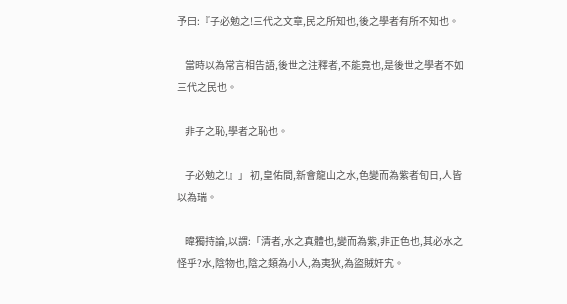予曰:『子必勉之!三代之文章,民之所知也,後之學者有所不知也。

    當時以為常言相告語,後世之注釋者,不能竟也,是後世之學者不如三代之民也。

    非子之恥,學者之恥也。

    子必勉之!』」 初,皇佑間,新會龍山之水,色變而為紫者旬日,人皆以為瑞。

    暐獨持論,以謂:「清者,水之真體也,變而為紫,非正色也,其必水之怪乎?水,陰物也,陰之類為小人,為夷狄,為盜賊奸宄。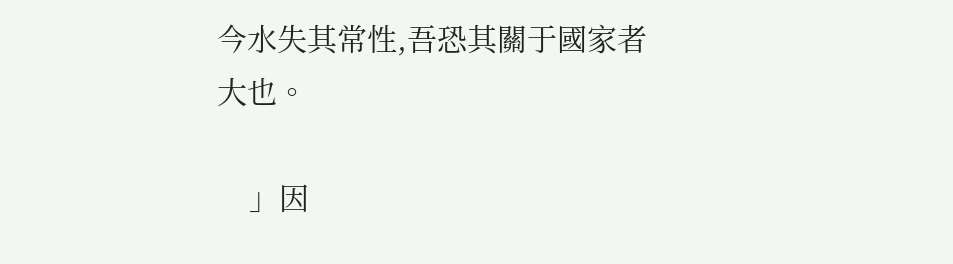今水失其常性,吾恐其關于國家者大也。

    」因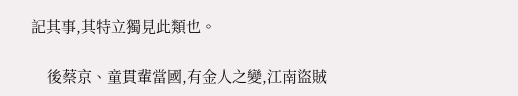記其事,其特立獨見此類也。

    後蔡京、童貫輩當國,有金人之變,江南盜賊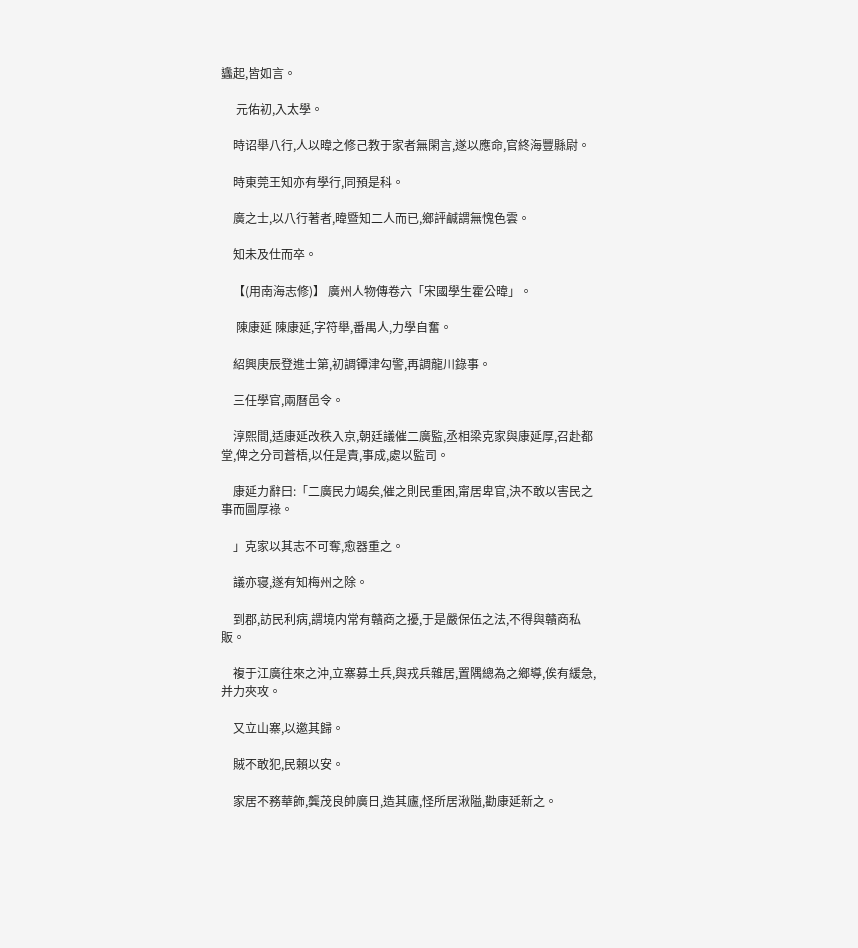蠭起,皆如言。

     元佑初,入太學。

    時诏舉八行,人以暐之修己教于家者無閑言,遂以應命,官終海豐縣尉。

    時東莞王知亦有學行,同預是科。

    廣之士,以八行著者,暐暨知二人而已,鄉評鹹謂無愧色雲。

    知未及仕而卒。

    【(用南海志修)】 廣州人物傳卷六「宋國學生霍公暐」。

     陳康延 陳康延,字符舉,番禺人,力學自奮。

    紹興庚辰登進士第,初調镡津勾警,再調龍川錄事。

    三任學官,兩曆邑令。

    淳熙間,适康延改秩入京,朝廷議催二廣監,丞相梁克家與康延厚,召赴都堂,俾之分司蒼梧,以任是責,事成,處以監司。

    康延力辭曰:「二廣民力竭矣,催之則民重困,甯居卑官,決不敢以害民之事而圖厚祿。

    」克家以其志不可奪,愈器重之。

    議亦寝,遂有知梅州之除。

    到郡,訪民利病,謂境内常有贛商之擾,于是嚴保伍之法,不得與贛商私販。

    複于江廣往來之沖,立寨募土兵,與戎兵雜居,置隅總為之鄉導,俟有緩急,并力夾攻。

    又立山寨,以邀其歸。

    賊不敢犯,民賴以安。

    家居不務華飾,龔茂良帥廣日,造其廬,怪所居湫隘,勸康延新之。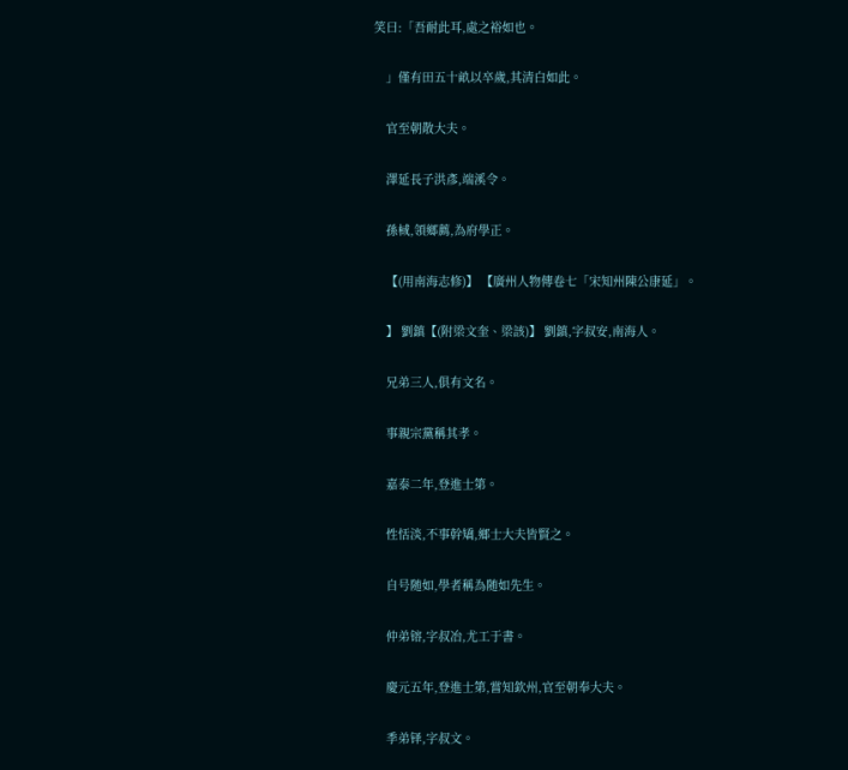笑曰:「吾耐此耳,處之裕如也。

    」僅有田五十畝以卒歲,其清白如此。

    官至朝散大夫。

    澤延長子洪彥,端溪令。

    孫棫,領鄉薦,為府學正。

    【(用南海志修)】 【廣州人物傳卷七「宋知州陳公康延」。

    】 劉鎮【(附梁文奎、梁該)】 劉鎮,字叔安,南海人。

    兄弟三人,俱有文名。

    事親宗黨稱其孝。

    嘉泰二年,登進士第。

    性恬淡,不事幹矯,鄉士大夫皆賢之。

    自号随如,學者稱為随如先生。

    仲弟镕,字叔冶,尤工于書。

    慶元五年,登進士第,嘗知欽州,官至朝奉大夫。

    季弟铎,字叔文。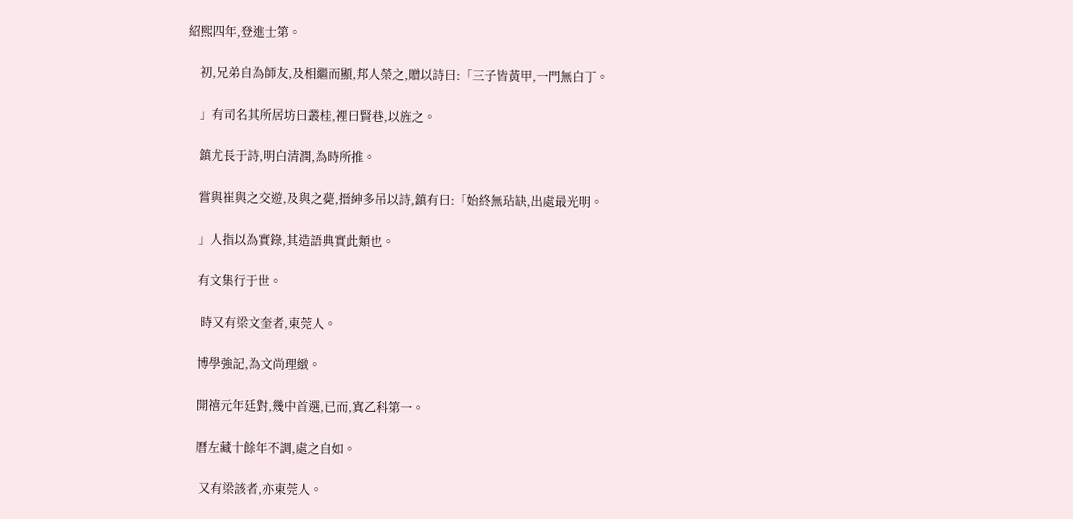紹熙四年,登進士第。

    初,兄弟自為師友,及相繼而顯,邦人榮之,贈以詩曰:「三子皆黃甲,一門無白丁。

    」有司名其所居坊曰叢桂,裡曰賢巷,以旌之。

    鎮尤長于詩,明白清潤,為時所推。

    嘗與崔與之交遊,及與之薨,搢紳多吊以詩,鎮有曰:「始終無玷缺,出處最光明。

    」人指以為實錄,其造語典實此類也。

    有文集行于世。

     時又有梁文奎者,東莞人。

    博學強記,為文尚理緻。

    開禧元年廷對,幾中首選,已而,寘乙科第一。

    曆左藏十餘年不調,處之自如。

     又有梁該者,亦東莞人。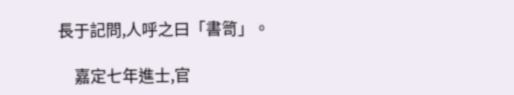長于記問,人呼之曰「書笥」。

    嘉定七年進士,官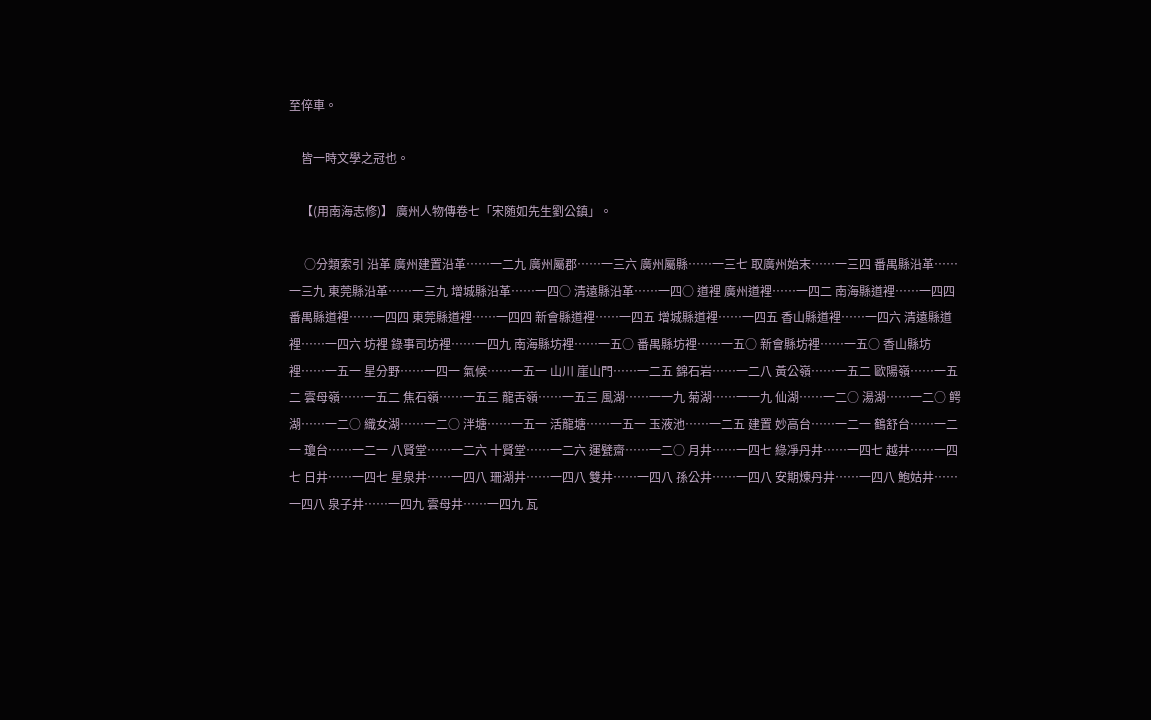至倅車。

    皆一時文學之冠也。

    【(用南海志修)】 廣州人物傳卷七「宋随如先生劉公鎮」。

     ○分類索引 沿革 廣州建置沿革……一二九 廣州屬郡……一三六 廣州屬縣……一三七 取廣州始末……一三四 番禺縣沿革……一三九 東莞縣沿革……一三九 增城縣沿革……一四○ 清遠縣沿革……一四○ 道裡 廣州道裡……一四二 南海縣道裡……一四四 番禺縣道裡……一四四 東莞縣道裡……一四四 新會縣道裡……一四五 增城縣道裡……一四五 香山縣道裡……一四六 清遠縣道裡……一四六 坊裡 錄事司坊裡……一四九 南海縣坊裡……一五○ 番禺縣坊裡……一五○ 新會縣坊裡……一五○ 香山縣坊裡……一五一 星分野……一四一 氣候……一五一 山川 崖山門……一二五 錦石岩……一二八 黃公嶺……一五二 歐陽嶺……一五二 雲母嶺……一五二 焦石嶺……一五三 龍舌嶺……一五三 風湖……一一九 菊湖……一一九 仙湖……一二○ 湯湖……一二○ 鳄湖……一二○ 織女湖……一二○ 泮塘……一五一 活龍塘……一五一 玉液池……一二五 建置 妙高台……一二一 鶴舒台……一二一 瓊台……一二一 八賢堂……一二六 十賢堂……一二六 運甓齋……一二○ 月井……一四七 綠凈丹井……一四七 越井……一四七 日井……一四七 星泉井……一四八 珊湖井……一四八 雙井……一四八 孫公井……一四八 安期煉丹井……一四八 鮑姑井……一四八 泉子井……一四九 雲母井……一四九 瓦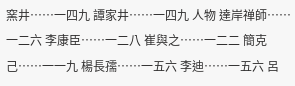窯井……一四九 譚家井……一四九 人物 達岸禅師……一二六 李康臣……一二八 崔與之……一二二 簡克己……一一九 楊長孺……一五六 李迪……一五六 呂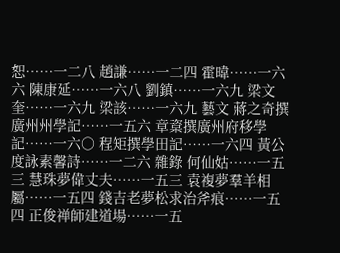恕……一二八 趙謙……一二四 霍暐……一六六 陳康延……一六八 劉鎮……一六九 梁文奎……一六九 梁該……一六九 藝文 蔣之奇撰廣州州學記……一五六 章楶撰廣州府移學記……一六○ 程矩撰學田記……一六四 黃公度詠素馨詩……一二六 雜錄 何仙姑……一五三 慧珠夢偉丈夫……一五三 袁複夢羣羊相屬……一五四 錢吉老夢松求治斧痕……一五四 正俊禅師建道場……一五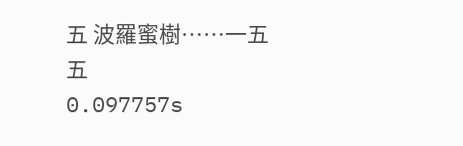五 波羅蜜樹……一五五
0.097757s